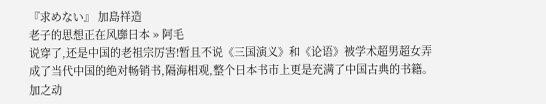『求めない』 加島祥造
老子的思想正在风靡日本 » 阿毛
说穿了,还是中国的老祖宗厉害!暂且不说《三国演义》和《论语》被学术超男超女弄成了当代中国的绝对畅销书,隔海相观,整个日本书市上更是充满了中国古典的书籍。加之动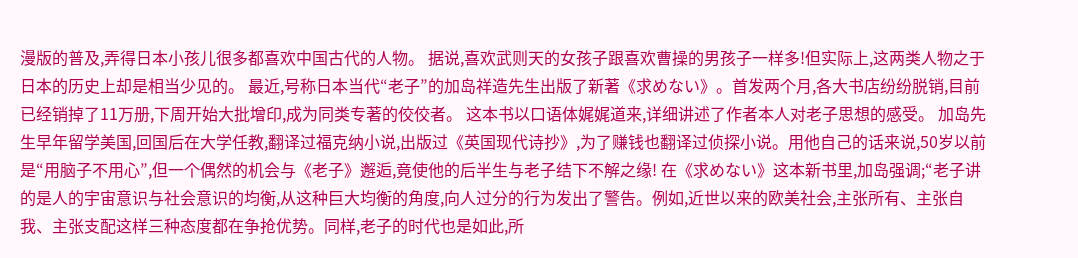漫版的普及,弄得日本小孩儿很多都喜欢中国古代的人物。 据说,喜欢武则天的女孩子跟喜欢曹操的男孩子一样多!但实际上,这两类人物之于日本的历史上却是相当少见的。 最近,号称日本当代“老子”的加岛祥造先生出版了新著《求めない》。首发两个月,各大书店纷纷脱销,目前已经销掉了11万册,下周开始大批增印,成为同类专著的佼佼者。 这本书以口语体娓娓道来,详细讲述了作者本人对老子思想的感受。 加岛先生早年留学美国,回国后在大学任教,翻译过福克纳小说,出版过《英国现代诗抄》,为了赚钱也翻译过侦探小说。用他自己的话来说,50岁以前是“用脑子不用心”,但一个偶然的机会与《老子》邂逅,竟使他的后半生与老子结下不解之缘! 在《求めない》这本新书里,加岛强调;“老子讲的是人的宇宙意识与社会意识的均衡,从这种巨大均衡的角度,向人过分的行为发出了警告。例如,近世以来的欧美社会,主张所有、主张自我、主张支配这样三种态度都在争抢优势。同样,老子的时代也是如此,所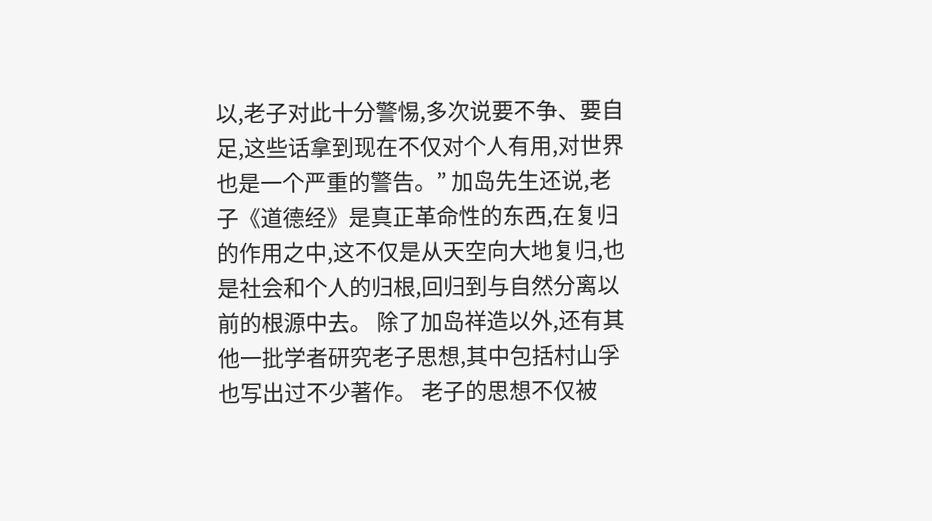以,老子对此十分警惕,多次说要不争、要自足,这些话拿到现在不仅对个人有用,对世界也是一个严重的警告。” 加岛先生还说,老子《道德经》是真正革命性的东西,在复归的作用之中,这不仅是从天空向大地复归,也是社会和个人的归根,回归到与自然分离以前的根源中去。 除了加岛祥造以外,还有其他一批学者研究老子思想,其中包括村山孚也写出过不少著作。 老子的思想不仅被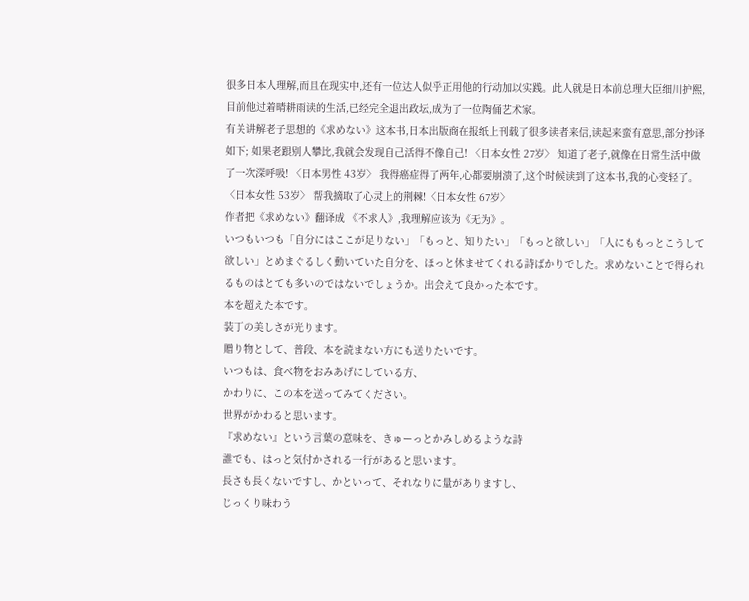很多日本人理解,而且在现实中,还有一位达人似乎正用他的行动加以实践。此人就是日本前总理大臣细川护熙,目前他过着晴耕雨读的生活,已经完全退出政坛,成为了一位陶俑艺术家。
有关讲解老子思想的《求めない》这本书,日本出版商在报纸上刊载了很多读者来信,读起来蛮有意思,部分抄译如下; 如果老跟别人攀比,我就会发现自己活得不像自己! 〈日本女性 27岁〉 知道了老子,就像在日常生活中做了一次深呼吸! 〈日本男性 43岁〉 我得癌症得了两年,心都要崩溃了,这个时候读到了这本书,我的心变轻了。〈日本女性 53岁〉 帮我摘取了心灵上的荆棘!〈日本女性 67岁〉
作者把《求めない》翻译成 《不求人》,我理解应该为《无为》。
いつもいつも「自分にはここが足りない」「もっと、知りたい」「もっと欲しい」「人にももっとこうして欲しい」とめまぐるしく動いていた自分を、ほっと休ませてくれる詩ばかりでした。求めないことで得られるものはとても多いのではないでしょうか。出会えて良かった本です。
本を超えた本です。
装丁の美しさが光ります。
贈り物として、普段、本を読まない方にも送りたいです。
いつもは、食べ物をおみあげにしている方、
かわりに、この本を送ってみてください。
世界がかわると思います。
『求めない』という言葉の意味を、きゅーっとかみしめるような詩
誰でも、はっと気付かされる一行があると思います。
長さも長くないですし、かといって、それなりに量がありますし、
じっくり味わう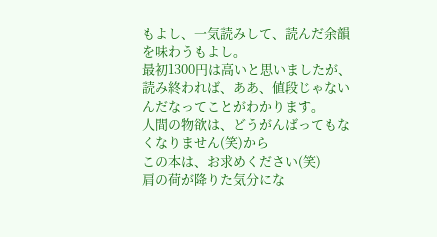もよし、一気読みして、読んだ余韻を味わうもよし。
最初1300円は高いと思いましたが、
読み終われば、ああ、値段じゃないんだなってことがわかります。
人間の物欲は、どうがんばってもなくなりません(笑)から
この本は、お求めください(笑)
肩の荷が降りた気分にな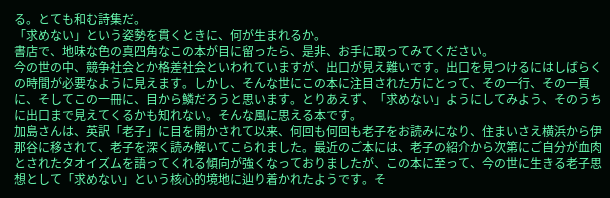る。とても和む詩集だ。
「求めない」という姿勢を貫くときに、何が生まれるか。
書店で、地味な色の真四角なこの本が目に留ったら、是非、お手に取ってみてください。
今の世の中、競争社会とか格差社会といわれていますが、出口が見え難いです。出口を見つけるにはしばらくの時間が必要なように見えます。しかし、そんな世にこの本に注目された方にとって、その一行、その一頁に、そしてこの一冊に、目から鱗だろうと思います。とりあえず、「求めない」ようにしてみよう、そのうちに出口まで見えてくるかも知れない。そんな風に思える本です。
加島さんは、英訳「老子」に目を開かされて以来、何回も何回も老子をお読みになり、住まいさえ横浜から伊那谷に移されて、老子を深く読み解いてこられました。最近のご本には、老子の紹介から次第にご自分が血肉とされたタオイズムを語ってくれる傾向が強くなっておりましたが、この本に至って、今の世に生きる老子思想として「求めない」という核心的境地に辿り着かれたようです。そ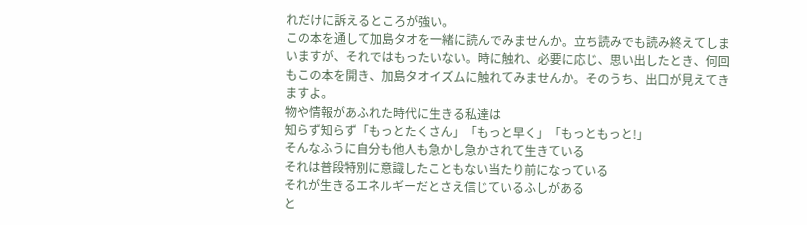れだけに訴えるところが強い。
この本を通して加島タオを一緒に読んでみませんか。立ち読みでも読み終えてしまいますが、それではもったいない。時に触れ、必要に応じ、思い出したとき、何回もこの本を開き、加島タオイズムに触れてみませんか。そのうち、出口が見えてきますよ。
物や情報があふれた時代に生きる私達は
知らず知らず「もっとたくさん」「もっと早く」「もっともっと!」
そんなふうに自分も他人も急かし急かされて生きている
それは普段特別に意識したこともない当たり前になっている
それが生きるエネルギーだとさえ信じているふしがある
と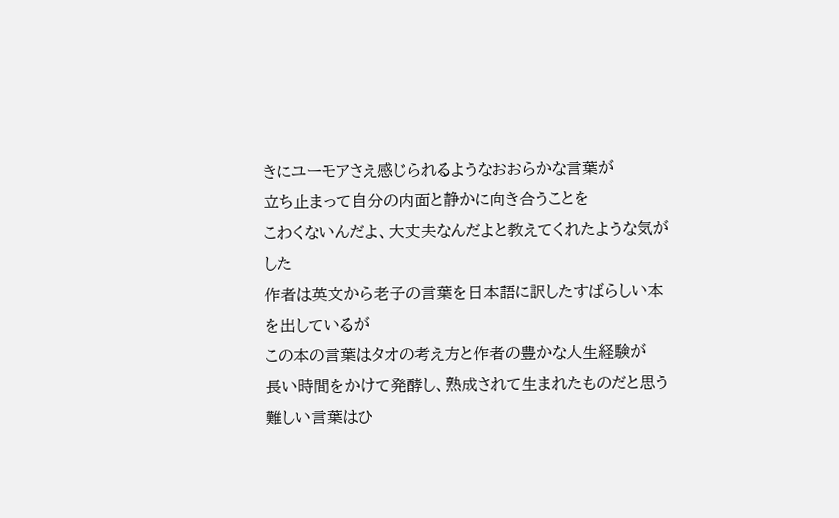きにユーモアさえ感じられるようなおおらかな言葉が
立ち止まって自分の内面と静かに向き合うことを
こわくないんだよ、大丈夫なんだよと教えてくれたような気がした
作者は英文から老子の言葉を日本語に訳したすばらしい本を出しているが
この本の言葉はタオの考え方と作者の豊かな人生経験が
長い時間をかけて発酵し、熟成されて生まれたものだと思う
難しい言葉はひ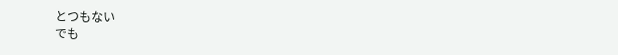とつもない
でも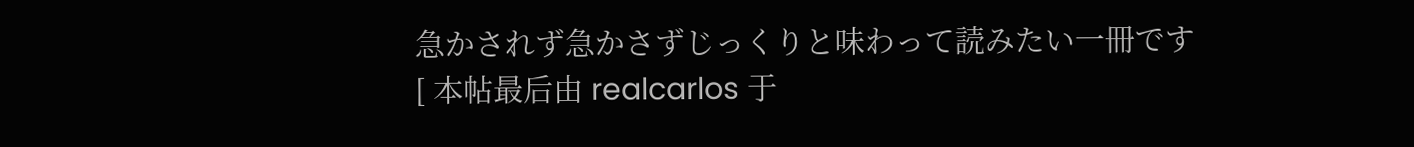急かされず急かさずじっくりと味わって読みたい一冊です
[ 本帖最后由 realcarlos 于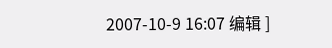2007-10-9 16:07 编辑 ]